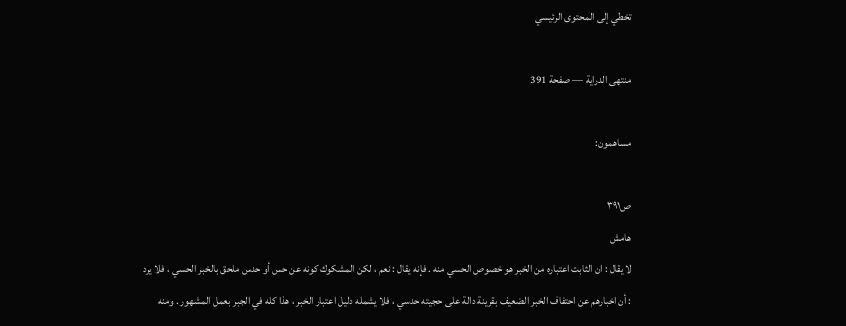تخطي إلى المحتوى الرئيسي

منتهى الدراية — صفحة 391

مساهمون:

ص٣٩١
هامش
لا يقال : ان الثابت اعتباره من الخبر هو خصوص الحسي منه . فإنه يقال : نعم ، لكن المشكوك كونه عن حس أو حدس ملحق بالخبر الحسي ، فلا يرد : أن اخبارهم عن احتفاف الخبر الضعيف بقرينة دالة على حجيته حدسي ، فلا يشمله دليل اعتبار الخبر ، هذا كله في الجبر بعمل المشهور . ومنه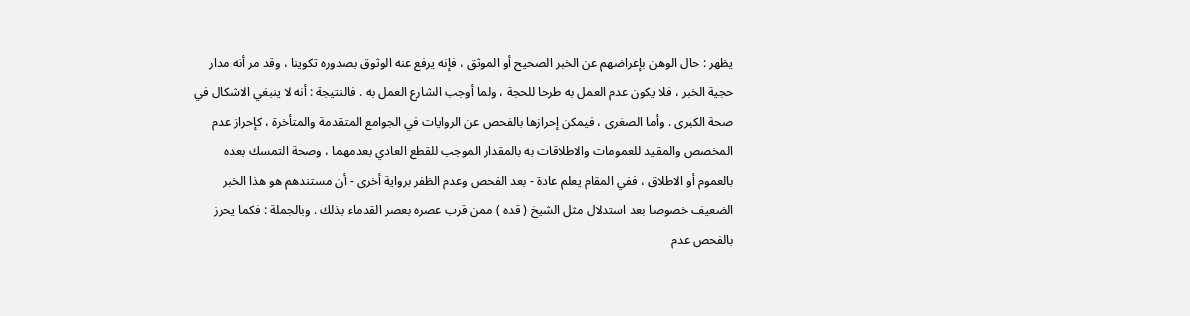يظهر : حال الوهن بإعراضهم عن الخبر الصحيح أو الموثق ، فإنه يرفع عنه الوثوق بصدوره تكوينا ، وقد مر أنه مدار حجية الخبر ، فلا يكون عدم العمل به طرحا للحجة ، ولما أوجب الشارع العمل به . فالنتيجة : أنه لا ينبغي الاشكال في صحة الكبرى . وأما الصغرى ، فيمكن إحرازها بالفحص عن الروايات في الجوامع المتقدمة والمتأخرة ، كإحراز عدم المخصص والمقيد للعمومات والاطلاقات به بالمقدار الموجب للقطع العادي بعدمهما ، وصحة التمسك بعده بالعموم أو الاطلاق ، ففي المقام يعلم عادة - بعد الفحص وعدم الظفر برواية أخرى - أن مستندهم هو هذا الخبر الضعيف خصوصا بعد استدلال مثل الشيخ ( قده ) ممن قرب عصره بعصر القدماء بذلك . وبالجملة : فكما يحرز بالفحص عدم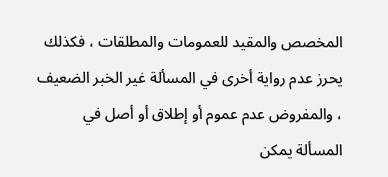المخصص والمقيد للعمومات والمطلقات ، فكذلك يحرز عدم رواية أخرى في المسألة غير الخبر الضعيف ، والمفروض عدم عموم أو إطلاق أو أصل في المسألة يمكن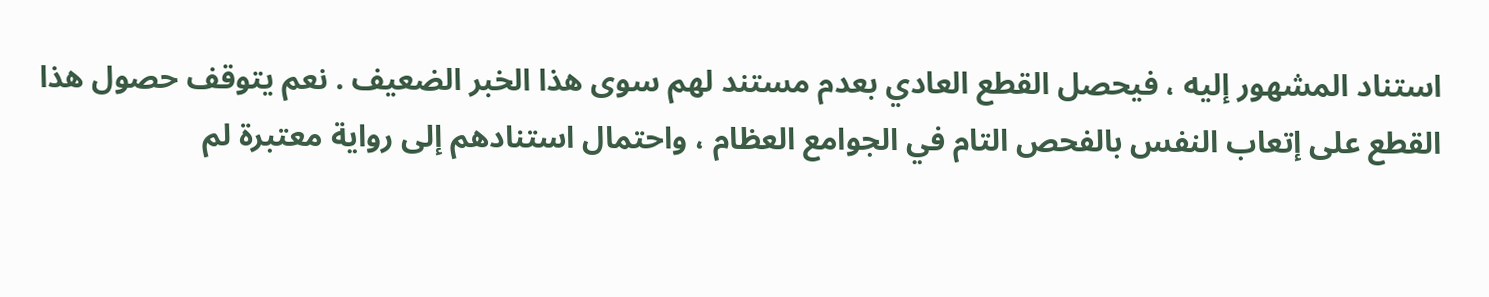استناد المشهور إليه ، فيحصل القطع العادي بعدم مستند لهم سوى هذا الخبر الضعيف . نعم يتوقف حصول هذا القطع على إتعاب النفس بالفحص التام في الجوامع العظام ، واحتمال استنادهم إلى رواية معتبرة لم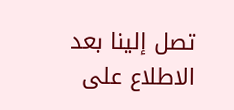تصل إلينا بعد الاطلاع على